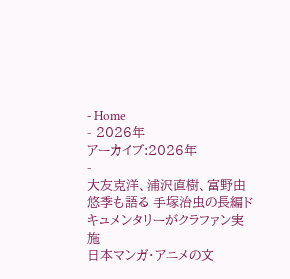- Home
- 2026年
アーカイブ:2026年
-
大友克洋、浦沢直樹、富野由悠季も語る 手塚治虫の長編ドキュメンタリーがクラファン実施
日本マンガ・アニメの文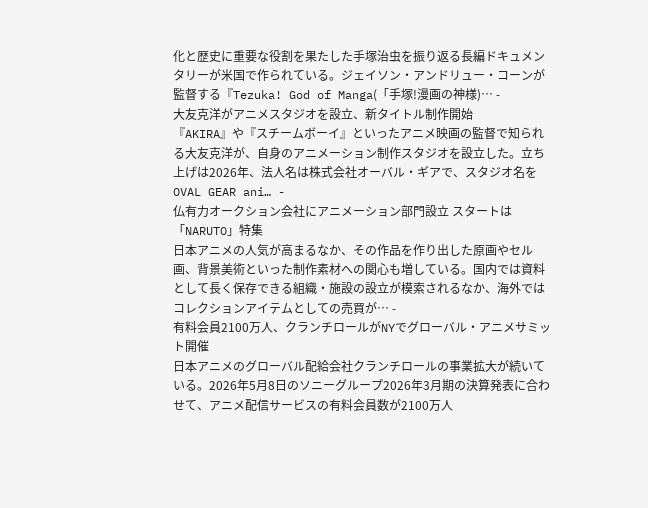化と歴史に重要な役割を果たした手塚治虫を振り返る長編ドキュメンタリーが米国で作られている。ジェイソン・アンドリュー・コーンが監督する『Tezuka! God of Manga(「手塚!漫画の神様)… -
大友克洋がアニメスタジオを設立、新タイトル制作開始
『AKIRA』や『スチームボーイ』といったアニメ映画の監督で知られる大友克洋が、自身のアニメーション制作スタジオを設立した。立ち上げは2026年、法人名は株式会社オーバル・ギアで、スタジオ名をOVAL GEAR ani… -
仏有力オークション会社にアニメーション部門設立 スタートは「NARUTO」特集
日本アニメの人気が高まるなか、その作品を作り出した原画やセル画、背景美術といった制作素材への関心も増している。国内では資料として長く保存できる組織・施設の設立が模索されるなか、海外ではコレクションアイテムとしての売買が… -
有料会員2100万人、クランチロールがNYでグローバル・アニメサミット開催
日本アニメのグローバル配給会社クランチロールの事業拡大が続いている。2026年5月8日のソニーグループ2026年3月期の決算発表に合わせて、アニメ配信サービスの有料会員数が2100万人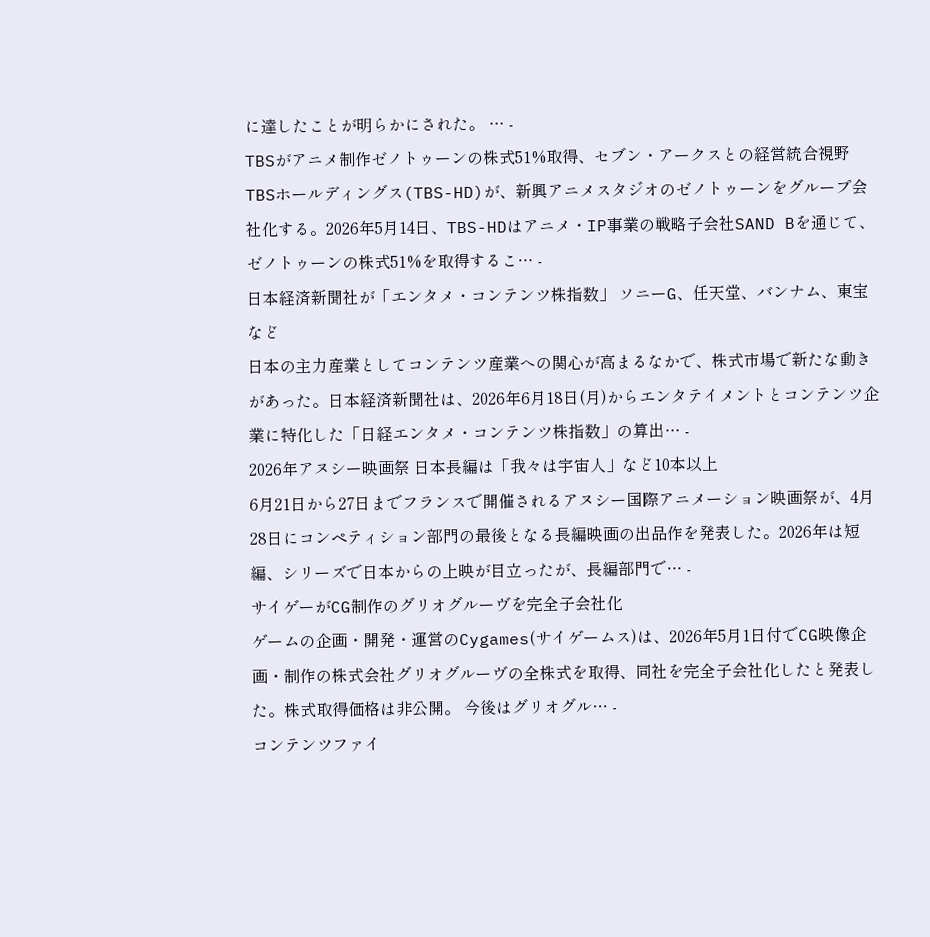に達したことが明らかにされた。 … -
TBSがアニメ制作ゼノトゥーンの株式51%取得、セブン・アークスとの経営統合視野
TBSホールディングス(TBS-HD)が、新興アニメスタジオのゼノトゥーンをグループ会社化する。2026年5月14日、TBS-HDはアニメ・IP事業の戦略子会社SAND Bを通じて、ゼノトゥーンの株式51%を取得するこ… -
日本経済新聞社が「エンタメ・コンテンツ株指数」 ソニーG、任天堂、バンナム、東宝など
日本の主力産業としてコンテンツ産業への関心が高まるなかで、株式市場で新たな動きがあった。日本経済新聞社は、2026年6月18日(月)からエンタテイメントとコンテンツ企業に特化した「日経エンタメ・コンテンツ株指数」の算出… -
2026年アヌシー映画祭 日本長編は「我々は宇宙人」など10本以上
6月21日から27日までフランスで開催されるアヌシー国際アニメーション映画祭が、4月28日にコンペティション部門の最後となる長編映画の出品作を発表した。2026年は短編、シリーズで日本からの上映が目立ったが、長編部門で… -
サイゲーがCG制作のグリオグルーヴを完全子会社化
ゲームの企画・開発・運営のCygames(サイゲームス)は、2026年5月1日付でCG映像企画・制作の株式会社グリオグルーヴの全株式を取得、同社を完全子会社化したと発表した。株式取得価格は非公開。 今後はグリオグル… -
コンテンツファイ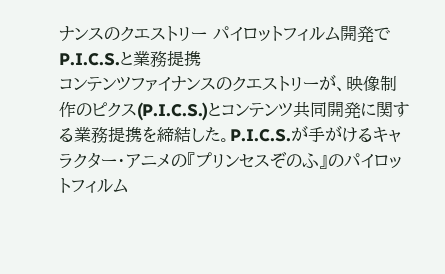ナンスのクエストリー パイロットフィルム開発でP.I.C.S.と業務提携
コンテンツファイナンスのクエストリーが、映像制作のピクス(P.I.C.S.)とコンテンツ共同開発に関する業務提携を締結した。P.I.C.S.が手がけるキャラクター・アニメの『プリンセスぞのふ』のパイロットフィルム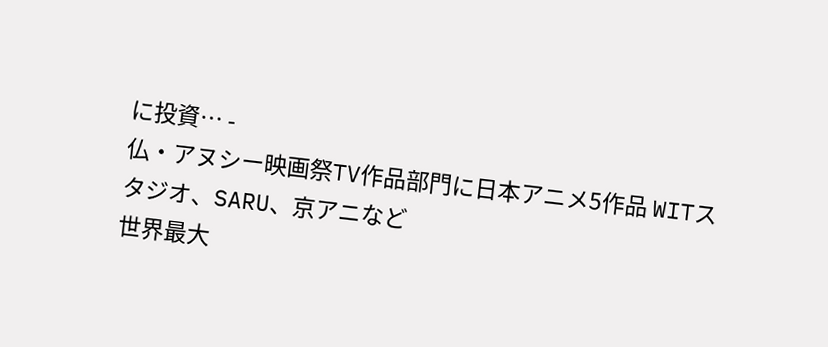に投資… -
仏・アヌシー映画祭TV作品部門に日本アニメ5作品 WITスタジオ、SARU、京アニなど
世界最大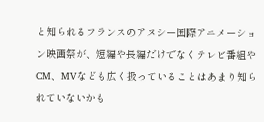と知られるフランスのアヌシー国際アニメーション映画祭が、短編や長編だけでなくテレビ番組やCM、MVなども広く扱っていることはあまり知られていないかも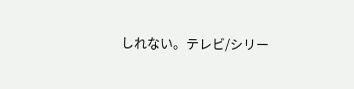しれない。テレビ/シリー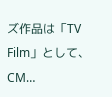ズ作品は「TV Film」として、CM…